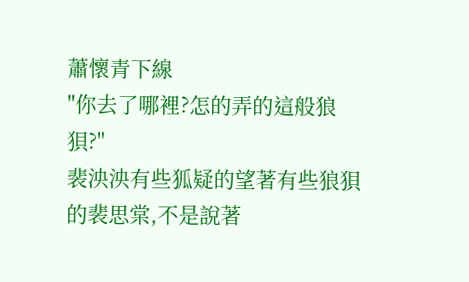蕭懷青下線
"你去了哪裡?怎的弄的這般狼狽?"
裴泱泱有些狐疑的望著有些狼狽的裴思棠,不是說著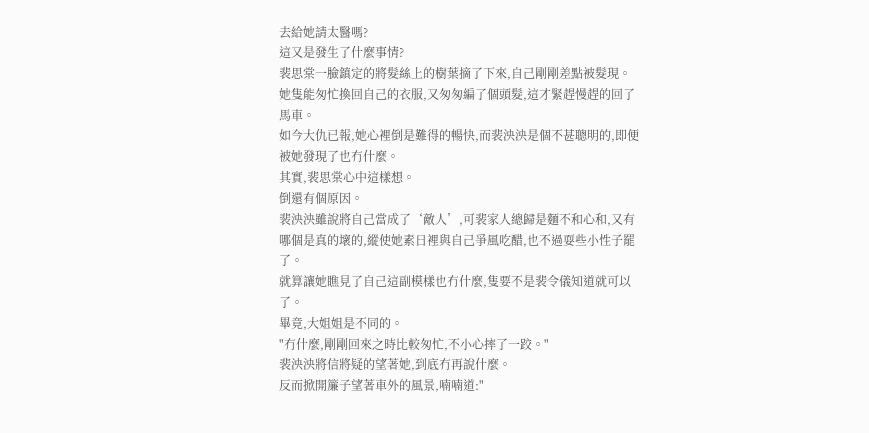去給她請太醫嗎?
這又是發生了什麼事情?
裴思棠一臉鎮定的將髮絲上的樹葉摘了下來,自己剛剛差點被髮現。
她隻能匆忙換回自己的衣服,又匆匆編了個頭髮,這才緊趕慢趕的回了馬車。
如今大仇已報,她心裡倒是難得的暢快,而裴泱泱是個不甚聰明的,即便被她發現了也冇什麼。
其實,裴思棠心中這樣想。
倒還有個原因。
裴泱泱雖說將自己當成了‘敵人’,可裴家人總歸是麵不和心和,又有哪個是真的壞的,縱使她素日裡與自己爭風吃醋,也不過耍些小性子罷了。
就算讓她瞧見了自己這副模樣也冇什麼,隻要不是裴令儀知道就可以了。
畢竟,大姐姐是不同的。
"冇什麼,剛剛回來之時比較匆忙,不小心摔了一跤。"
裴泱泱將信將疑的望著她,到底冇再說什麼。
反而掀開簾子望著車外的風景,喃喃道:"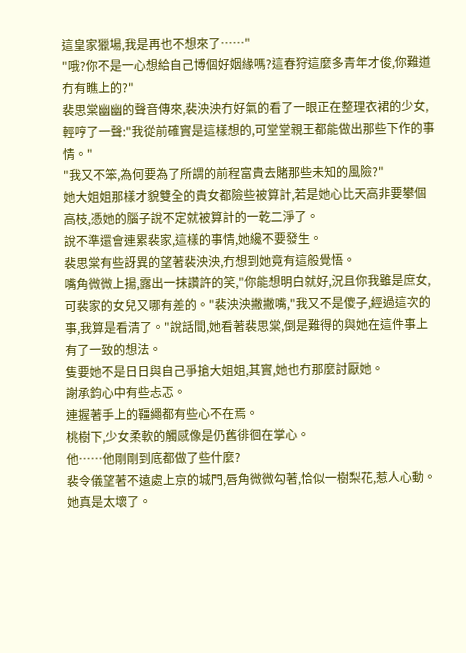這皇家獵場,我是再也不想來了……"
"哦?你不是一心想給自己博個好姻緣嗎?這春狩這麼多青年才俊,你難道冇有瞧上的?"
裴思棠幽幽的聲音傳來,裴泱泱冇好氣的看了一眼正在整理衣裙的少女,輕哼了一聲:"我從前確實是這樣想的,可堂堂親王都能做出那些下作的事情。"
"我又不笨,為何要為了所謂的前程富貴去賭那些未知的風險?"
她大姐姐那樣才貌雙全的貴女都險些被算計,若是她心比天高非要攀個高枝,憑她的腦子說不定就被算計的一乾二淨了。
說不準還會連累裴家,這樣的事情,她纔不要發生。
裴思棠有些訝異的望著裴泱泱,冇想到她竟有這般覺悟。
嘴角微微上揚,露出一抹讚許的笑,"你能想明白就好,況且你我雖是庶女,可裴家的女兒又哪有差的。"裴泱泱撇撇嘴,"我又不是傻子,經過這次的事,我算是看清了。"說話間,她看著裴思棠,倒是難得的與她在這件事上有了一致的想法。
隻要她不是日日與自己爭搶大姐姐,其實,她也冇那麼討厭她。
謝承鈞心中有些忐忑。
連握著手上的韁繩都有些心不在焉。
桃樹下,少女柔軟的觸感像是仍舊徘徊在掌心。
他……他剛剛到底都做了些什麼?
裴令儀望著不遠處上京的城門,唇角微微勾著,恰似一樹梨花,惹人心動。
她真是太壞了。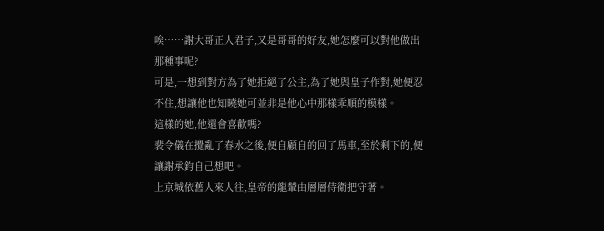唉……謝大哥正人君子,又是哥哥的好友,她怎麼可以對他做出那種事呢?
可是,一想到對方為了她拒絕了公主,為了她與皇子作對,她便忍不住,想讓他也知曉她可並非是他心中那樣乖順的模樣。
這樣的她,他還會喜歡嗎?
裴令儀在攪亂了春水之後,便自顧自的回了馬車,至於剩下的,便讓謝承鈞自己想吧。
上京城依舊人來人往,皇帝的龍輦由層層侍衛把守著。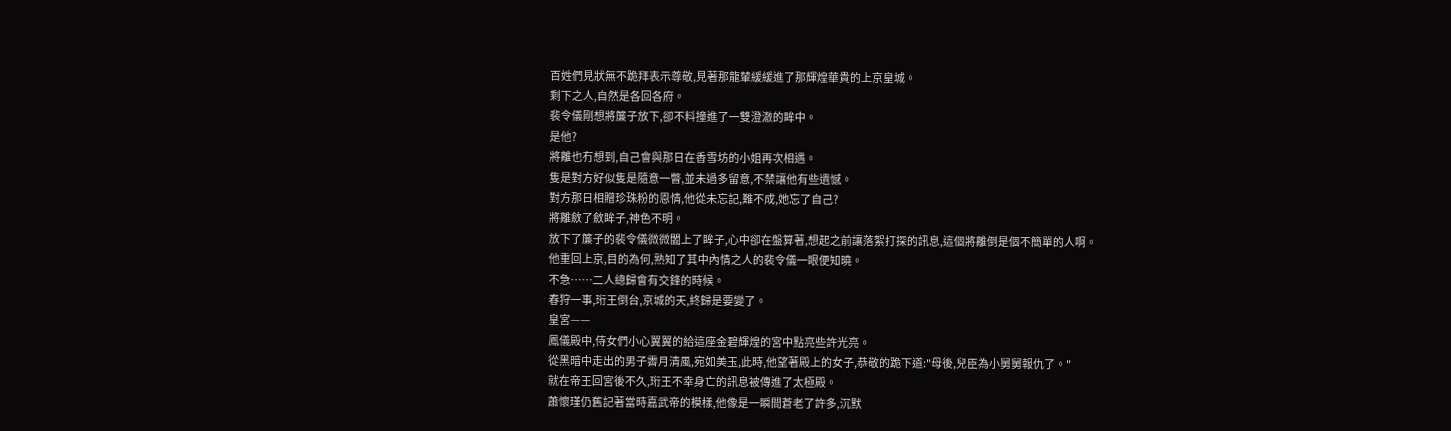百姓們見狀無不跪拜表示尊敬,見著那龍輦緩緩進了那輝煌華貴的上京皇城。
剩下之人,自然是各回各府。
裴令儀剛想將簾子放下,卻不料撞進了一雙澄澈的眸中。
是他?
將離也冇想到,自己會與那日在香雪坊的小姐再次相遇。
隻是對方好似隻是隨意一瞥,並未過多留意,不禁讓他有些遺憾。
對方那日相贈珍珠粉的恩情,他從未忘記,難不成,她忘了自己?
將離斂了斂眸子,神色不明。
放下了簾子的裴令儀微微闔上了眸子,心中卻在盤算著,想起之前讓落絮打探的訊息,這個將離倒是個不簡單的人啊。
他重回上京,目的為何,熟知了其中內情之人的裴令儀一眼便知曉。
不急……二人總歸會有交鋒的時候。
春狩一事,珩王倒台,京城的天,終歸是要變了。
皇宮——
鳳儀殿中,侍女們小心翼翼的給這座金碧輝煌的宮中點亮些許光亮。
從黑暗中走出的男子霽月清風,宛如美玉,此時,他望著殿上的女子,恭敬的跪下道:"母後,兒臣為小舅舅報仇了。"
就在帝王回宮後不久,珩王不幸身亡的訊息被傳進了太極殿。
蕭懷瑾仍舊記著當時嘉武帝的模樣,他像是一瞬間蒼老了許多,沉默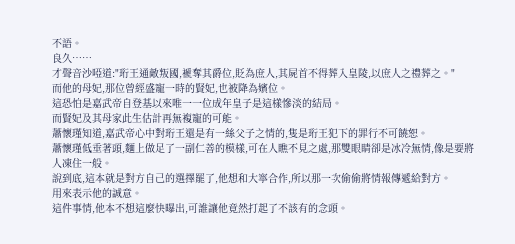不語。
良久……
才聲音沙啞道:"珩王通敵叛國,褫奪其爵位,貶為庶人,其屍首不得葬入皇陵,以庶人之禮葬之。"
而他的母妃,那位曾經盛寵一時的賢妃,也被降為嬪位。
這恐怕是嘉武帝自登基以來唯一一位成年皇子是這樣慘淡的結局。
而賢妃及其母家此生估計再無複寵的可能。
蕭懷瑾知道,嘉武帝心中對珩王還是有一絲父子之情的,隻是珩王犯下的罪行不可饒恕。
蕭懷瑾低垂著頭,麵上做足了一副仁善的模樣,可在人瞧不見之處,那雙眼睛卻是冰冷無情,像是要將人凍住一般。
說到底,這本就是對方自己的選擇罷了,他想和大寧合作,所以那一次偷偷將情報傳遞給對方。
用來表示他的誠意。
這件事情,他本不想這麼快曝出,可誰讓他竟然打起了不該有的念頭。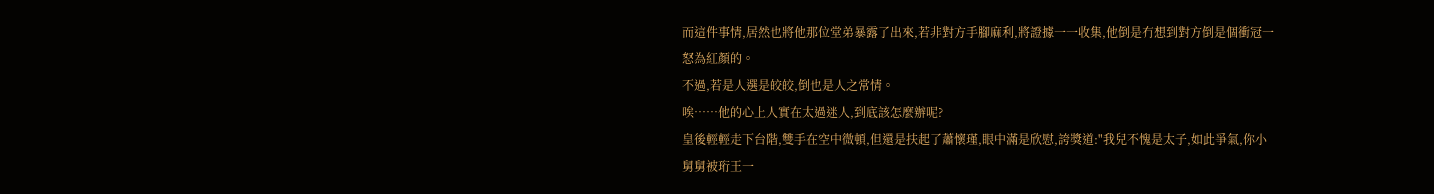而這件事情,居然也將他那位堂弟暴露了出來,若非對方手腳麻利,將證據一一收集,他倒是冇想到對方倒是個衝冠一怒為紅顏的。
不過,若是人選是皎皎,倒也是人之常情。
唉……他的心上人實在太過迷人,到底該怎麼辦呢?
皇後輕輕走下台階,雙手在空中微頓,但還是扶起了蕭懷瑾,眼中滿是欣慰,誇獎道:"我兒不愧是太子,如此爭氣,你小舅舅被珩王一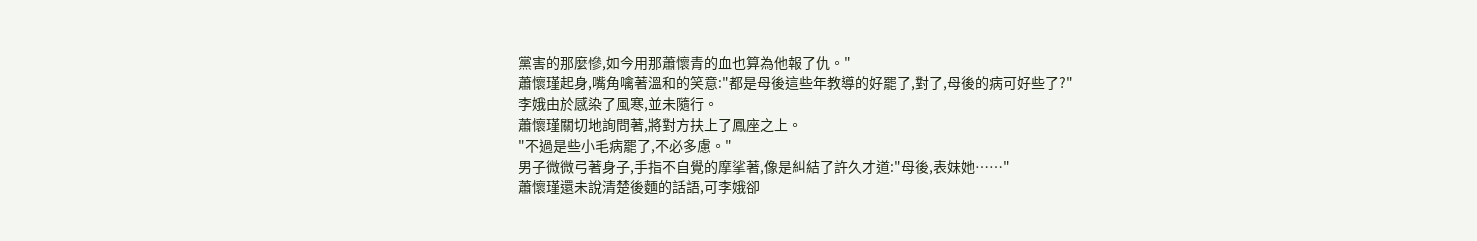黨害的那麼慘,如今用那蕭懷青的血也算為他報了仇。"
蕭懷瑾起身,嘴角噙著溫和的笑意:"都是母後這些年教導的好罷了,對了,母後的病可好些了?"
李娥由於感染了風寒,並未隨行。
蕭懷瑾關切地詢問著,將對方扶上了鳳座之上。
"不過是些小毛病罷了,不必多慮。"
男子微微弓著身子,手指不自覺的摩挲著,像是糾結了許久才道:"母後,表妹她……"
蕭懷瑾還未說清楚後麵的話語,可李娥卻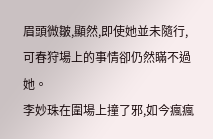眉頭微皺,顯然,即使她並未隨行,可春狩場上的事情卻仍然瞞不過她。
李妙珠在圍場上撞了邪,如今瘋瘋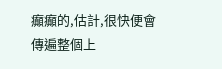癲癲的,估計,很快便會傳遍整個上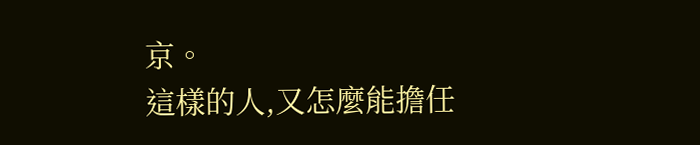京。
這樣的人,又怎麼能擔任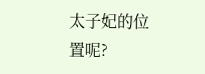太子妃的位置呢?